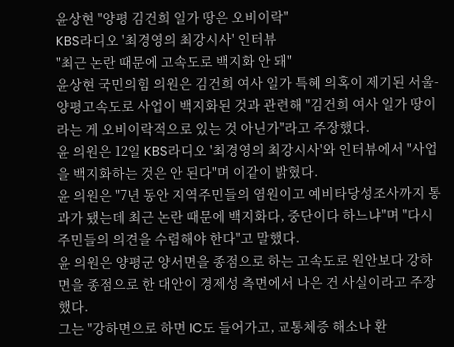윤상현 "양평 김건희 일가 땅은 오비이락"
KBS라디오 '최경영의 최강시사' 인터뷰
"최근 논란 때문에 고속도로 백지화 안 돼"
윤상현 국민의힘 의원은 김건희 여사 일가 특혜 의혹이 제기된 서울-양평고속도로 사업이 백지화된 것과 관련해 "김건희 여사 일가 땅이라는 게 오비이락적으로 있는 것 아닌가"라고 주장했다.
윤 의원은 12일 KBS라디오 '최경영의 최강시사'와 인터뷰에서 "사업을 백지화하는 것은 안 된다"며 이같이 밝혔다.
윤 의원은 "7년 동안 지역주민들의 염원이고 예비타당성조사까지 통과가 됐는데 최근 논란 때문에 백지화다, 중단이다 하느냐"며 "다시 주민들의 의견을 수렴해야 한다"고 말했다.
윤 의원은 양평군 양서면을 종점으로 하는 고속도로 원안보다 강하면을 종점으로 한 대안이 경제성 측면에서 나은 건 사실이라고 주장했다.
그는 "강하면으로 하면 IC도 들어가고, 교통체증 해소나 환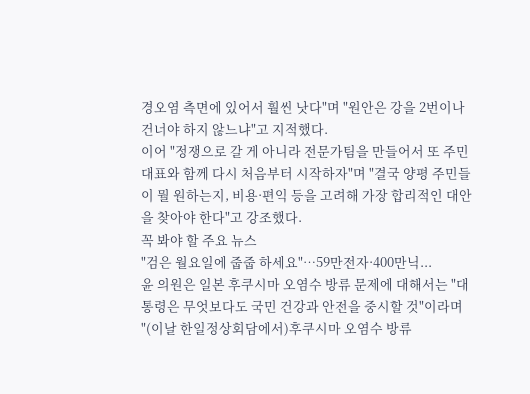경오염 측면에 있어서 훨씬 낫다"며 "원안은 강을 2번이나 건너야 하지 않느냐"고 지적했다.
이어 "정쟁으로 갈 게 아니라 전문가팀을 만들어서 또 주민 대표와 함께 다시 처음부터 시작하자"며 "결국 양평 주민들이 뭘 원하는지, 비용·편익 등을 고려해 가장 합리적인 대안을 찾아야 한다"고 강조했다.
꼭 봐야 할 주요 뉴스
"검은 월요일에 줍줍 하세요"…59만전자·400만닉...
윤 의원은 일본 후쿠시마 오염수 방류 문제에 대해서는 "대통령은 무엇보다도 국민 건강과 안전을 중시할 것"이라며 "(이날 한일정상회담에서)후쿠시마 오염수 방류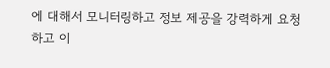에 대해서 모니터링하고 정보 제공을 강력하게 요청하고 이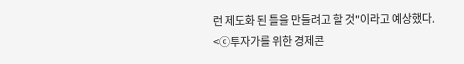런 제도화 된 틀을 만들려고 할 것"이라고 예상했다.
<ⓒ투자가를 위한 경제콘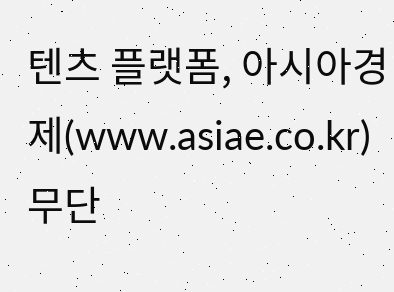텐츠 플랫폼, 아시아경제(www.asiae.co.kr) 무단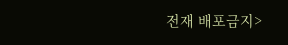전재 배포금지>